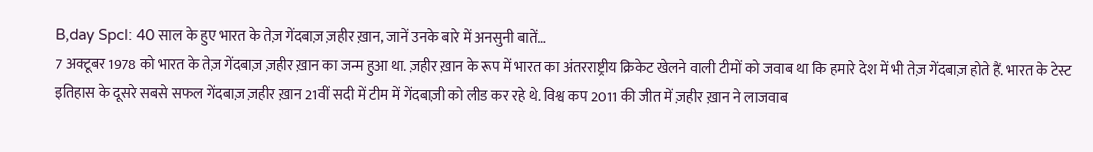B,day Spcl: 40 साल के हुए भारत के तेज़ गेंदबाज़ ज़हीर ख़ान, जानें उनके बारे में अनसुनी बातें…
7 अक्टूबर 1978 को भारत के तेज़ गेंदबाज़ ज़हीर ख़ान का जन्म हुआ था. ज़हीर ख़ान के रूप में भारत का अंतरराष्ट्रीय क्रिकेट खेलने वाली टीमों को जवाब था कि हमारे देश में भी तेज़ गेंदबाज़ होते हैं. भारत के टेस्ट इतिहास के दूसरे सबसे सफल गेंदबाज़ ज़हीर ख़ान 21वीं सदी में टीम में गेंदबाज़ी को लीड कर रहे थे. विश्व कप 2011 की जीत में ज़हीर ख़ान ने लाजवाब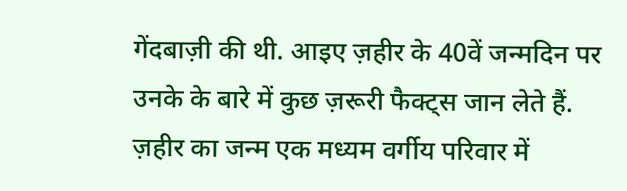गेंदबाज़ी की थी. आइए ज़हीर के 40वें जन्मदिन पर उनके के बारे में कुछ ज़रूरी फैक्ट्स जान लेते हैं.
ज़हीर का जन्म एक मध्यम वर्गीय परिवार में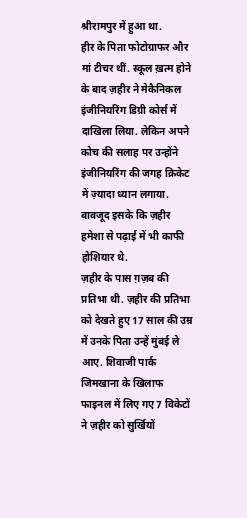श्रीरामपुर में हुआ था.
हीर के पिता फोटोग्राफर और मां टीचर थीं. स्कूल ख़त्म होने के बाद ज़हीर ने मेकैनिकल इंजीनियरिंग डिग्री कोर्स में दाखिला लिया. लेकिन अपने कोच की सलाह पर उन्होंने इंजीनियरिंग की जगह क्रिकेट में ज़्यादा ध्यान लगाया. बावजूद इसके कि ज़हीर हमेशा से पढ़ाई में भी काफी होशियार थे.
ज़हीर के पास ग़ज़ब की प्रतिभा थी. ज़हीर की प्रतिभा को देखते हुए 17 साल की उम्र में उनके पिता उन्हें मुंबई ले आए. शिवाजी पार्क जिमखाना के खिलाफ फाइनल में लिए गए 7 विकेटों ने ज़हीर को सुर्खियों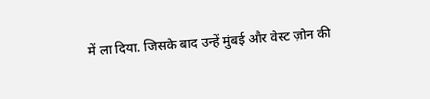में ला दिया. जिसके बाद उन्हें मुंबई और वेस्ट ज़ोन की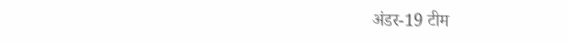अंडर-19 टीम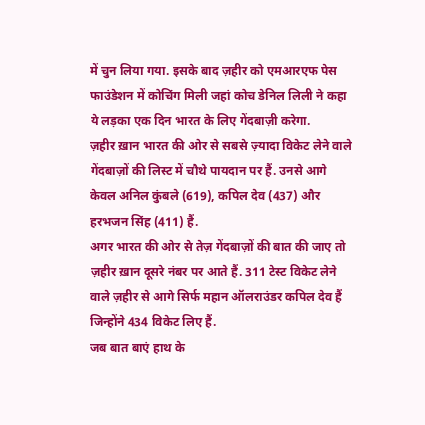में चुन लिया गया. इसके बाद ज़हीर को एमआरएफ पेस फाउंडेशन में कोचिंग मिली जहां कोच डेनिल लिली ने कहा ये लड़का एक दिन भारत के लिए गेंदबाज़ी करेगा.
ज़हीर ख़ान भारत की ओर से सबसे ज़्यादा विकेट लेने वाले गेंदबाज़ों की लिस्ट में चौथे पायदान पर हैं. उनसे आगे केवल अनिल कुंबले (619), कपिल देव (437) और हरभजन सिंह (411) हैं.
अगर भारत की ओर से तेज़ गेंदबाज़ों की बात की जाए तो ज़हीर ख़ान दूसरे नंबर पर आते हैं. 311 टेस्ट विकेट लेने वाले ज़हीर से आगे सिर्फ महान ऑलराउंडर कपिल देव हैं जिन्होंने 434 विकेट लिए हैं.
जब बात बाएं हाथ के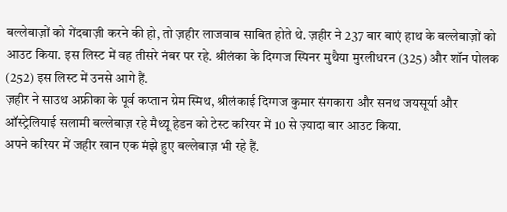बल्लेबाज़ों को गेंदबाज़ी करने की हो, तो ज़हीर लाजवाब साबित होते थे. ज़हीर ने 237 बार बाएं हाथ के बल्लेबाज़ों को आउट किया. इस लिस्ट में वह तीसरे नंबर पर रहे. श्रीलंका के दिग्गज स्पिनर मुथैया मुरलीधरन (325) और शॉन पोलक (252) इस लिस्ट में उनसे आगे हैं.
ज़हीर ने साउथ अफ्रीका के पूर्व कप्तान ग्रेम स्मिथ, श्रीलंकाई दिग्गज कुमार संगकारा और सनथ जयसूर्या और ऑस्ट्रेलियाई सलामी बल्लेबाज़ रहे मैथ्यू हेडन को टेस्ट करियर में 10 से ज़्यादा बार आउट किया.
अपने करियर में जहीर खान एक मंझे हुए बल्लेबाज़ भी रहे हैं.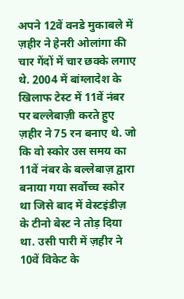अपने 12वें वनडे मुकाबले में ज़हीर ने हेनरी ओलांगा की चार गेंदों में चार छक्के लगाए थे. 2004 में बांग्लादेश के खिलाफ टेस्ट में 11वें नंबर पर बल्लेबाज़ी करते हुए ज़हीर ने 75 रन बनाए थे. जो कि वो स्कोर उस समय का 11वें नंबर के बल्लेबाज़ द्वारा बनाया गया सर्वोच्च स्कोर था जिसे बाद में वेस्टइंडीज़ के टीनो बेस्ट ने तोड़ दिया था. उसी पारी में ज़हीर ने 10वें विकेट के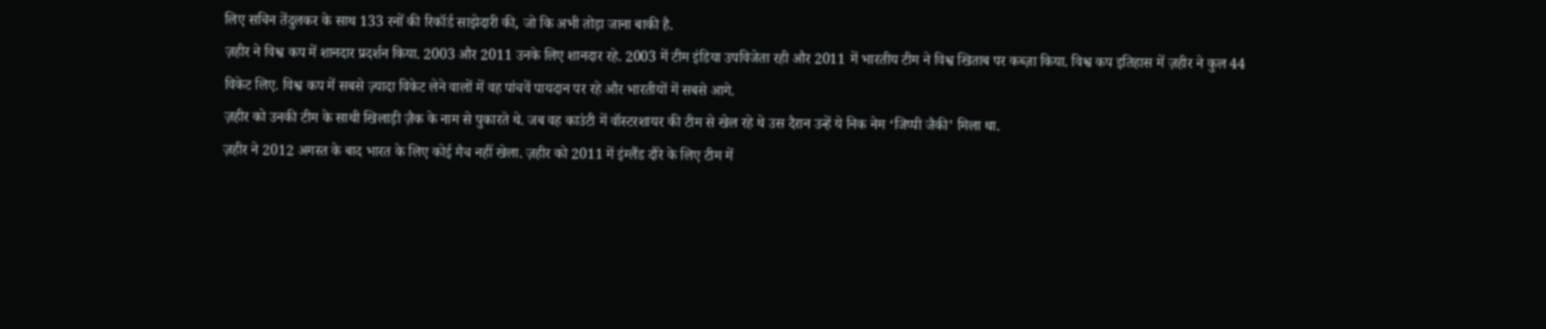लिए सचिन तेंदुलकर के साथ 133 रनों की रिकॉर्ड साझेदारी की, जो कि अभी तोड़ा जाना बाकी है.
ज़हीर ने विश्व कप में शानदार प्रदर्शन किया. 2003 और 2011 उनके लिए शानदार रहे. 2003 में टीम इंडिया उपविजेता रही और 2011 में भारतीय टीम ने विश्व खिताब पर कब्ज़ा किया. विश्व कप इतिहास में ज़हीर ने कुल 44 विकेट लिए. विश्व कप में सबसे ज़्यादा विकेट लेने वालों में वह पांचवें पायदान पर रहे और भारतीयों में सबसे आगे.
ज़हीर को उनकी टीम के साथी खिलाड़ी ज़ैक के नाम से पुकारते थे. जब वह काउंटी में वॉस्टरशायर की टीम से खेल रहे थे उस दैरान उन्हें ये निक नेम ‘जिप्पी जैकी’ मिला था.
ज़हीर ने 2012 अगस्त के बाद भारत के लिए कोई मैच नहीं खेला. ज़हीर को 2011 में इंग्लैंड दौरे के लिए टीम में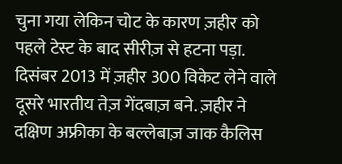चुना गया लेकिन चोट के कारण ज़हीर को पहले टेस्ट के बाद सीरीज़ से हटना पड़ा. दिसंबर 2013 में ज़हीर 300 विकेट लेने वाले दूसरे भारतीय तेज़ गेंदबाज़ बने. ज़हीर ने दक्षिण अफ्रीका के बल्लेबाज़ जाक कैलिस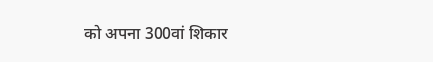को अपना 300वां शिकार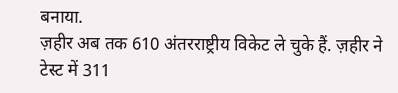बनाया.
ज़हीर अब तक 610 अंतरराष्ट्रीय विकेट ले चुके हैं. ज़हीर ने टेस्ट में 311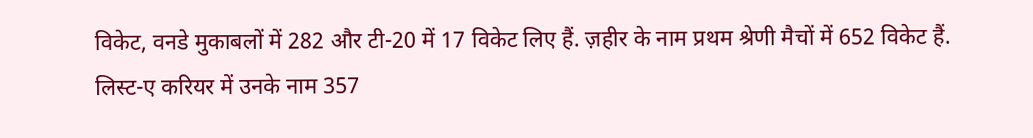विकेट, वनडे मुकाबलों में 282 और टी-20 में 17 विकेट लिए हैं. ज़हीर के नाम प्रथम श्रेणी मैचों में 652 विकेट हैं. लिस्ट-ए करियर में उनके नाम 357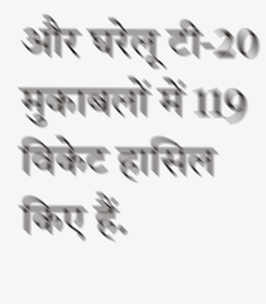और घरेलू टी-20 मुकाबलों में 119 विकेट हासिल किए हैं.